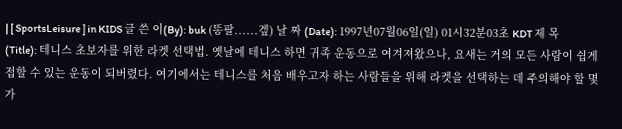| [ SportsLeisure ] in KIDS 글 쓴 이(By): buk (똥팔......겦) 날 짜 (Date): 1997년07월06일(일) 01시32분03초 KDT 제 목(Title): 테니스 초보자를 위한 라켓 선택법. 옛날에 테니스 하면 귀족 운동으로 여겨져왔으나, 요새는 거의 모든 사람이 쉽게 접할 수 있는 운동이 되버렸다. 여기에서는 테니스를 처음 배우고자 하는 사람들을 위해 라켓을 선택하는 데 주의해야 할 몇가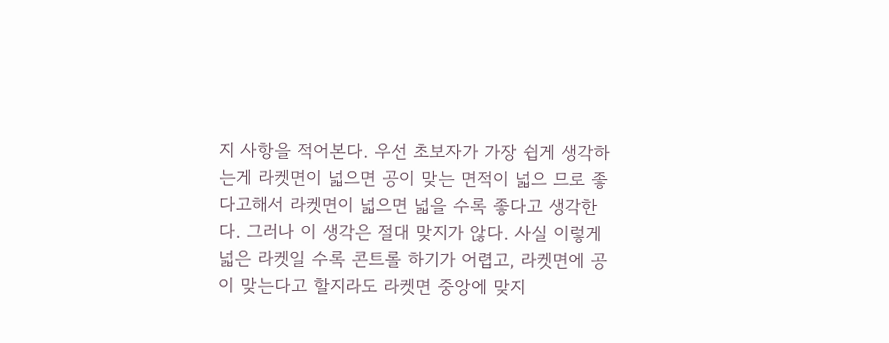지 사항을 적어본다. 우선 초보자가 가장 쉽게 생각하는게 라켓면이 넓으면 공이 맞는 면적이 넓으 므로 좋다고해서 라켓면이 넓으면 넓을 수록 좋다고 생각한다. 그러나 이 생각은 절대 맞지가 않다. 사실 이렇게 넓은 라켓일 수록 콘트롤 하기가 어렵고, 라켓면에 공이 맞는다고 할지라도 라켓면 중앙에 맞지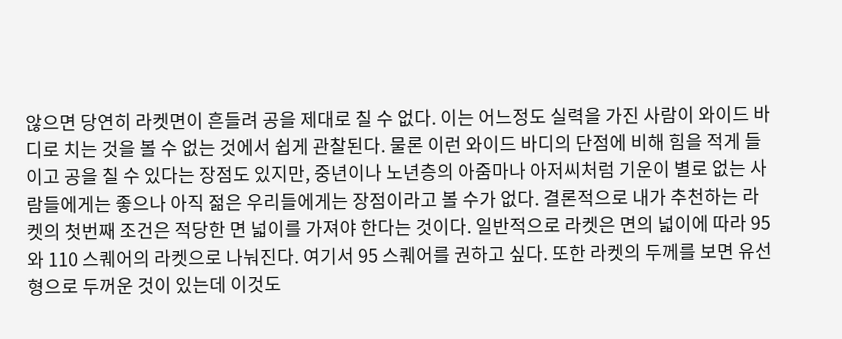않으면 당연히 라켓면이 흔들려 공을 제대로 칠 수 없다. 이는 어느정도 실력을 가진 사람이 와이드 바디로 치는 것을 볼 수 없는 것에서 쉽게 관찰된다. 물론 이런 와이드 바디의 단점에 비해 힘을 적게 들이고 공을 칠 수 있다는 장점도 있지만, 중년이나 노년층의 아줌마나 아저씨처럼 기운이 별로 없는 사람들에게는 좋으나 아직 젊은 우리들에게는 장점이라고 볼 수가 없다. 결론적으로 내가 추천하는 라켓의 첫번째 조건은 적당한 면 넓이를 가져야 한다는 것이다. 일반적으로 라켓은 면의 넓이에 따라 95와 110 스퀘어의 라켓으로 나눠진다. 여기서 95 스퀘어를 권하고 싶다. 또한 라켓의 두께를 보면 유선형으로 두꺼운 것이 있는데 이것도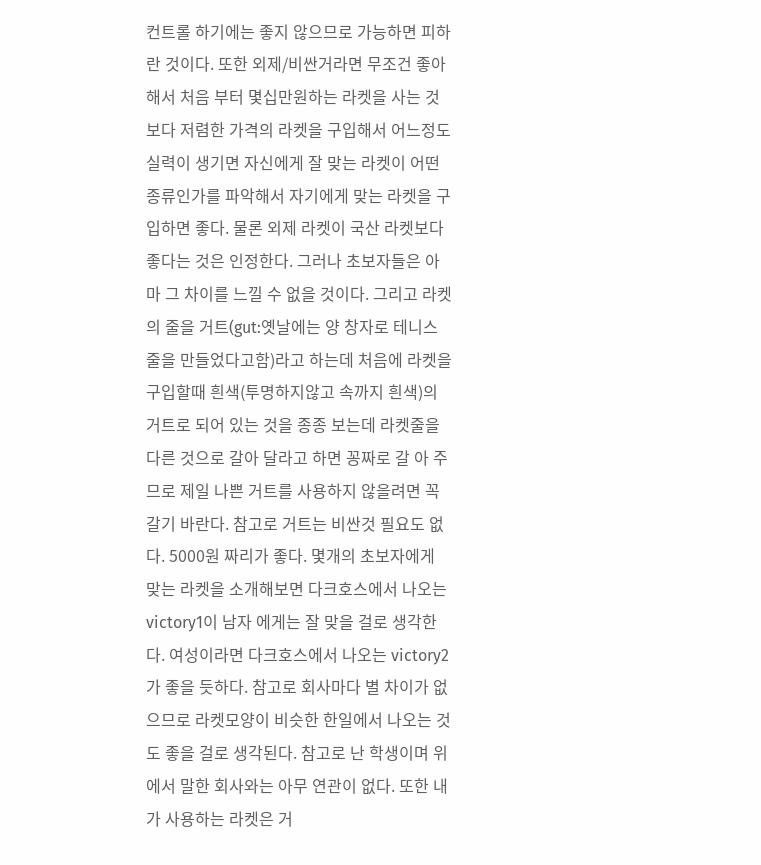컨트롤 하기에는 좋지 않으므로 가능하면 피하란 것이다. 또한 외제/비싼거라면 무조건 좋아해서 처음 부터 몇십만원하는 라켓을 사는 것 보다 저렴한 가격의 라켓을 구입해서 어느정도 실력이 생기면 자신에게 잘 맞는 라켓이 어떤 종류인가를 파악해서 자기에게 맞는 라켓을 구입하면 좋다. 물론 외제 라켓이 국산 라켓보다 좋다는 것은 인정한다. 그러나 초보자들은 아마 그 차이를 느낄 수 없을 것이다. 그리고 라켓의 줄을 거트(gut:옛날에는 양 창자로 테니스줄을 만들었다고함)라고 하는데 처음에 라켓을 구입할때 흰색(투명하지않고 속까지 흰색)의 거트로 되어 있는 것을 종종 보는데 라켓줄을 다른 것으로 갈아 달라고 하면 꽁짜로 갈 아 주므로 제일 나쁜 거트를 사용하지 않을려면 꼭 갈기 바란다. 참고로 거트는 비싼것 필요도 없다. 5000원 짜리가 좋다. 몇개의 초보자에게 맞는 라켓을 소개해보면 다크호스에서 나오는 victory1이 남자 에게는 잘 맞을 걸로 생각한다. 여성이라면 다크호스에서 나오는 victory2가 좋을 듯하다. 참고로 회사마다 별 차이가 없으므로 라켓모양이 비슷한 한일에서 나오는 것도 좋을 걸로 생각된다. 참고로 난 학생이며 위에서 말한 회사와는 아무 연관이 없다. 또한 내가 사용하는 라켓은 거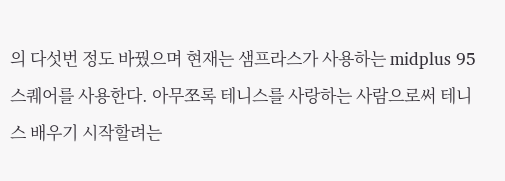의 다섯번 정도 바꿨으며 현재는 샘프라스가 사용하는 midplus 95스퀘어를 사용한다. 아무쪼록 테니스를 사랑하는 사람으로써 테니스 배우기 시작할려는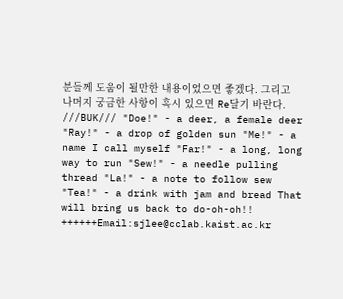분들께 도움이 될만한 내용이었으면 좋겠다. 그리고 나머지 궁금한 사항이 혹시 있으면 Re달기 바란다. ///BUK/// "Doe!" - a deer, a female deer "Ray!" - a drop of golden sun "Me!" - a name I call myself "Far!" - a long, long way to run "Sew!" - a needle pulling thread "La!" - a note to follow sew "Tea!" - a drink with jam and bread That will bring us back to do-oh-oh!! ++++++Email:sjlee@cclab.kaist.ac.kr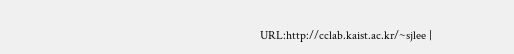URL:http://cclab.kaist.ac.kr/~sjlee |